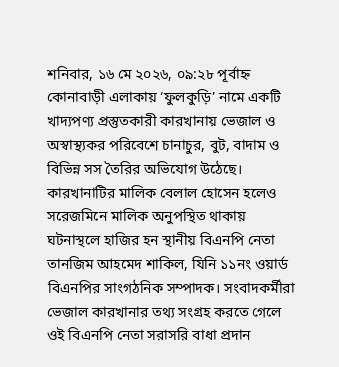শনিবার, ১৬ মে ২০২৬, ০৯:২৮ পূর্বাহ্ন
কোনাবাড়ী এলাকায় ‘ফুলকুড়ি’ নামে একটি খাদ্যপণ্য প্রস্তুতকারী কারখানায় ভেজাল ও অস্বাস্থ্যকর পরিবেশে চানাচুর, বুট, বাদাম ও বিভিন্ন সস তৈরির অভিযোগ উঠেছে।
কারখানাটির মালিক বেলাল হোসেন হলেও সরেজমিনে মালিক অনুপস্থিত থাকায় ঘটনাস্থলে হাজির হন স্থানীয় বিএনপি নেতা তানজিম আহমেদ শাকিল, যিনি ১১নং ওয়ার্ড বিএনপির সাংগঠনিক সম্পাদক। সংবাদকর্মীরা ভেজাল কারখানার তথ্য সংগ্রহ করতে গেলে ওই বিএনপি নেতা সরাসরি বাধা প্রদান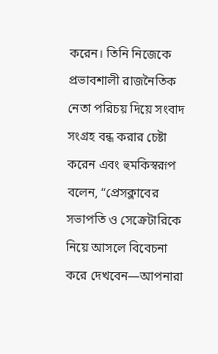করেন। তিনি নিজেকে প্রভাবশালী রাজনৈতিক নেতা পরিচয় দিয়ে সংবাদ সংগ্রহ বন্ধ করার চেষ্টা করেন এবং হুমকিস্বরূপ বলেন, “প্রেসক্লাবের সভাপতি ও সেক্রেটারিকে নিয়ে আসলে বিবেচনা করে দেখবেন—আপনারা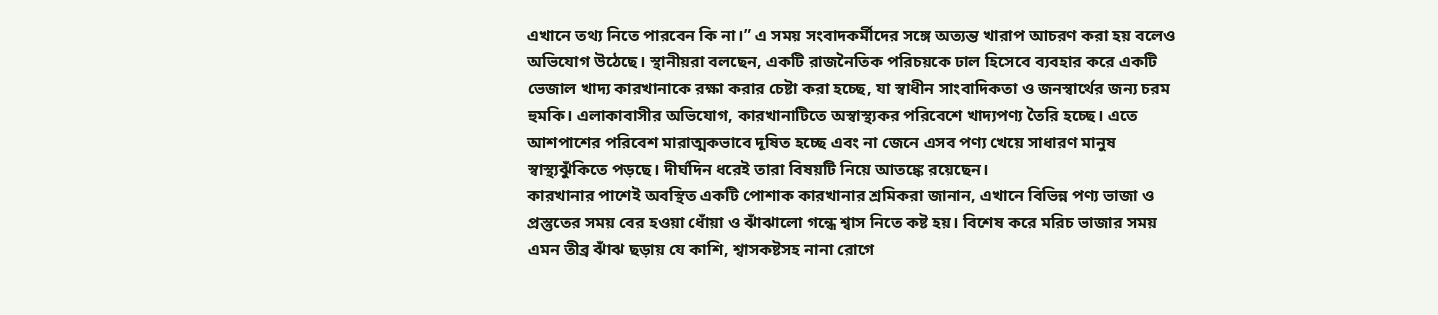এখানে তথ্য নিতে পারবেন কি না।” এ সময় সংবাদকর্মীদের সঙ্গে অত্যন্ত খারাপ আচরণ করা হয় বলেও অভিযোগ উঠেছে। স্থানীয়রা বলছেন, একটি রাজনৈতিক পরিচয়কে ঢাল হিসেবে ব্যবহার করে একটি ভেজাল খাদ্য কারখানাকে রক্ষা করার চেষ্টা করা হচ্ছে, যা স্বাধীন সাংবাদিকতা ও জনস্বার্থের জন্য চরম হুমকি। এলাকাবাসীর অভিযোগ, কারখানাটিতে অস্বাস্থ্যকর পরিবেশে খাদ্যপণ্য তৈরি হচ্ছে। এতে আশপাশের পরিবেশ মারাত্মকভাবে দূষিত হচ্ছে এবং না জেনে এসব পণ্য খেয়ে সাধারণ মানুষ স্বাস্থ্যঝুঁকিতে পড়ছে। দীর্ঘদিন ধরেই তারা বিষয়টি নিয়ে আতঙ্কে রয়েছেন।
কারখানার পাশেই অবস্থিত একটি পোশাক কারখানার শ্রমিকরা জানান, এখানে বিভিন্ন পণ্য ভাজা ও প্রস্তুতের সময় বের হওয়া ধোঁয়া ও ঝাঁঝালো গন্ধে শ্বাস নিতে কষ্ট হয়। বিশেষ করে মরিচ ভাজার সময় এমন তীব্র ঝাঁঝ ছড়ায় যে কাশি, শ্বাসকষ্টসহ নানা রোগে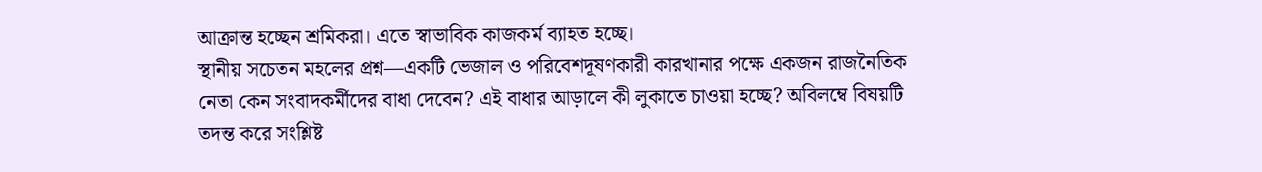আক্রান্ত হচ্ছেন শ্রমিকরা। এতে স্বাভাবিক কাজকর্ম ব্যাহত হচ্ছে।
স্থানীয় সচেতন মহলের প্রশ্ন—একটি ভেজাল ও পরিবেশদূষণকারী কারখানার পক্ষে একজন রাজনৈতিক নেতা কেন সংবাদকর্মীদের বাধা দেবেন? এই বাধার আড়ালে কী লুকাতে চাওয়া হচ্ছে? অবিলম্বে বিষয়টি তদন্ত করে সংশ্লিষ্ট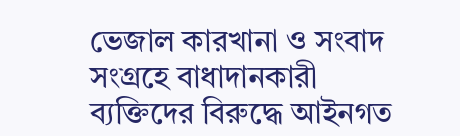ভেজাল কারখানা ও সংবাদ সংগ্রহে বাধাদানকারী ব্যক্তিদের বিরুদ্ধে আইনগত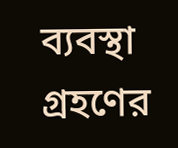ব্যবস্থা গ্রহণের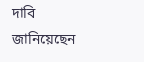দাবি জানিয়েছেন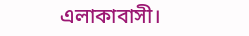এলাকাবাসী।